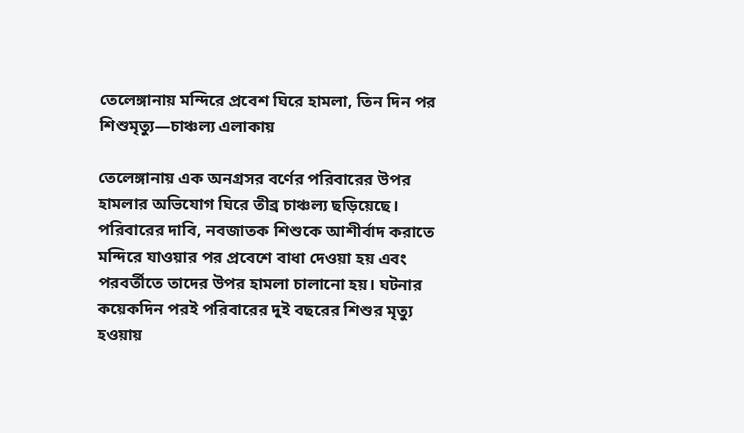তেলেঙ্গানায় মন্দিরে প্রবেশ ঘিরে হামলা, তিন দিন পর শিশুমৃত্যু—চাঞ্চল্য এলাকায়

তেলেঙ্গানায় এক অনগ্রসর বর্ণের পরিবারের উপর হামলার অভিযোগ ঘিরে তীব্র চাঞ্চল্য ছড়িয়েছে। পরিবারের দাবি, নবজাতক শিশুকে আশীর্বাদ করাতে মন্দিরে যাওয়ার পর প্রবেশে বাধা দেওয়া হয় এবং পরবর্তীতে তাদের উপর হামলা চালানো হয়। ঘটনার কয়েকদিন পরই পরিবারের দুই বছরের শিশুর মৃত্যু হওয়ায়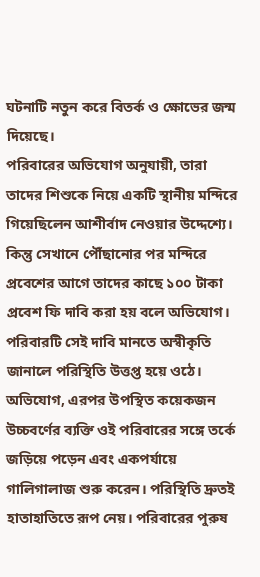ঘটনাটি নতুন করে বিতর্ক ও ক্ষোভের জন্ম দিয়েছে।
পরিবারের অভিযোগ অনুযায়ী, তারা তাদের শিশুকে নিয়ে একটি স্থানীয় মন্দিরে গিয়েছিলেন আশীর্বাদ নেওয়ার উদ্দেশ্যে। কিন্তু সেখানে পৌঁছানোর পর মন্দিরে প্রবেশের আগে তাদের কাছে ১০০ টাকা প্রবেশ ফি দাবি করা হয় বলে অভিযোগ। পরিবারটি সেই দাবি মানতে অস্বীকৃতি জানালে পরিস্থিতি উত্তপ্ত হয়ে ওঠে।
অভিযোগ, এরপর উপস্থিত কয়েকজন উচ্চবর্ণের ব্যক্তি ওই পরিবারের সঙ্গে তর্কে জড়িয়ে পড়েন এবং একপর্যায়ে গালিগালাজ শুরু করেন। পরিস্থিতি দ্রুতই হাতাহাতিতে রূপ নেয়। পরিবারের পুরুষ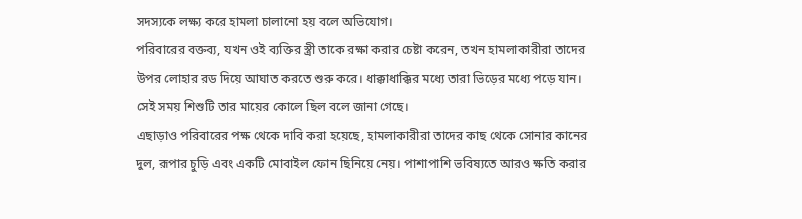সদস্যকে লক্ষ্য করে হামলা চালানো হয় বলে অভিযোগ।
পরিবারের বক্তব্য, যখন ওই ব্যক্তির স্ত্রী তাকে রক্ষা করার চেষ্টা করেন, তখন হামলাকারীরা তাদের উপর লোহার রড দিয়ে আঘাত করতে শুরু করে। ধাক্কাধাক্কির মধ্যে তারা ভিড়ের মধ্যে পড়ে যান। সেই সময় শিশুটি তার মায়ের কোলে ছিল বলে জানা গেছে।
এছাড়াও পরিবারের পক্ষ থেকে দাবি করা হয়েছে, হামলাকারীরা তাদের কাছ থেকে সোনার কানের দুল, রূপার চুড়ি এবং একটি মোবাইল ফোন ছিনিয়ে নেয়। পাশাপাশি ভবিষ্যতে আরও ক্ষতি করার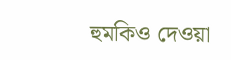হুমকিও দেওয়া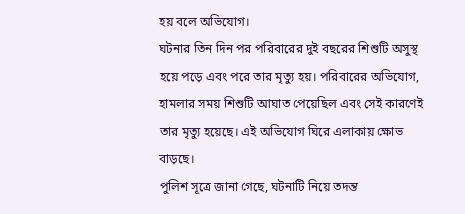হয় বলে অভিযোগ।
ঘটনার তিন দিন পর পরিবারের দুই বছরের শিশুটি অসুস্থ হয়ে পড়ে এবং পরে তার মৃত্যু হয়। পরিবারের অভিযোগ, হামলার সময় শিশুটি আঘাত পেয়েছিল এবং সেই কারণেই তার মৃত্যু হয়েছে। এই অভিযোগ ঘিরে এলাকায় ক্ষোভ বাড়ছে।
পুলিশ সূত্রে জানা গেছে, ঘটনাটি নিয়ে তদন্ত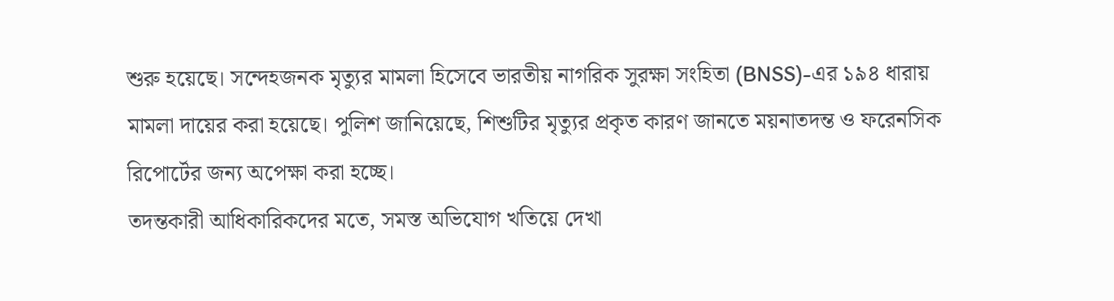শুরু হয়েছে। সন্দেহজনক মৃত্যুর মামলা হিসেবে ভারতীয় নাগরিক সুরক্ষা সংহিতা (BNSS)-এর ১৯৪ ধারায় মামলা দায়ের করা হয়েছে। পুলিশ জানিয়েছে, শিশুটির মৃত্যুর প্রকৃত কারণ জানতে ময়নাতদন্ত ও ফরেনসিক রিপোর্টের জন্য অপেক্ষা করা হচ্ছে।
তদন্তকারী আধিকারিকদের মতে, সমস্ত অভিযোগ খতিয়ে দেখা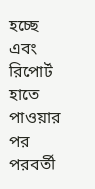হচ্ছে এবং রিপোর্ট হাতে পাওয়ার পর পরবর্তী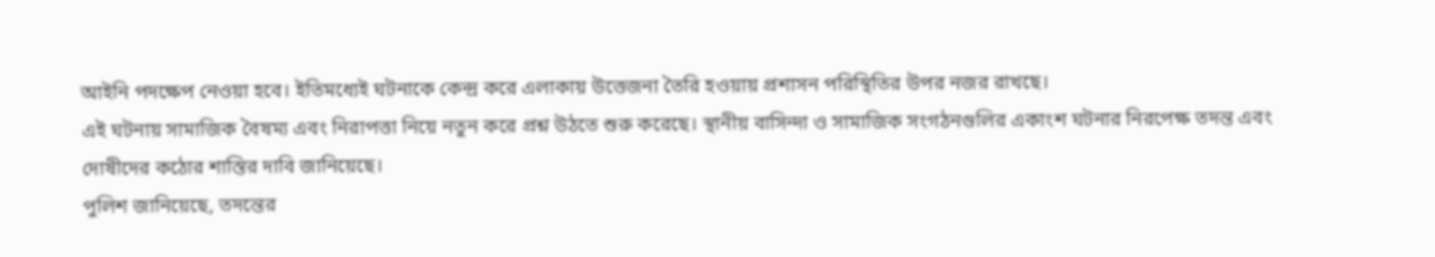আইনি পদক্ষেপ নেওয়া হবে। ইতিমধ্যেই ঘটনাকে কেন্দ্র করে এলাকায় উত্তেজনা তৈরি হওয়ায় প্রশাসন পরিস্থিতির উপর নজর রাখছে।
এই ঘটনায় সামাজিক বৈষম্য এবং নিরাপত্তা নিয়ে নতুন করে প্রশ্ন উঠতে শুরু করেছে। স্থানীয় বাসিন্দা ও সামাজিক সংগঠনগুলির একাংশ ঘটনার নিরপেক্ষ তদন্ত এবং দোষীদের কঠোর শাস্তির দাবি জানিয়েছে।
পুলিশ জানিয়েছে, তদন্তের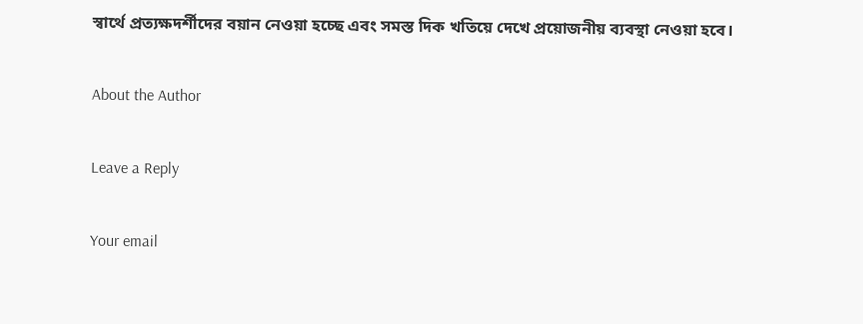স্বার্থে প্রত্যক্ষদর্শীদের বয়ান নেওয়া হচ্ছে এবং সমস্ত দিক খতিয়ে দেখে প্রয়োজনীয় ব্যবস্থা নেওয়া হবে।

About the Author

Leave a Reply

Your email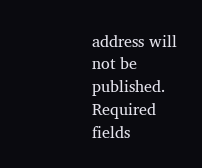address will not be published. Required fields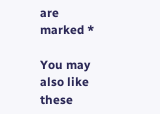are marked *

You may also like these